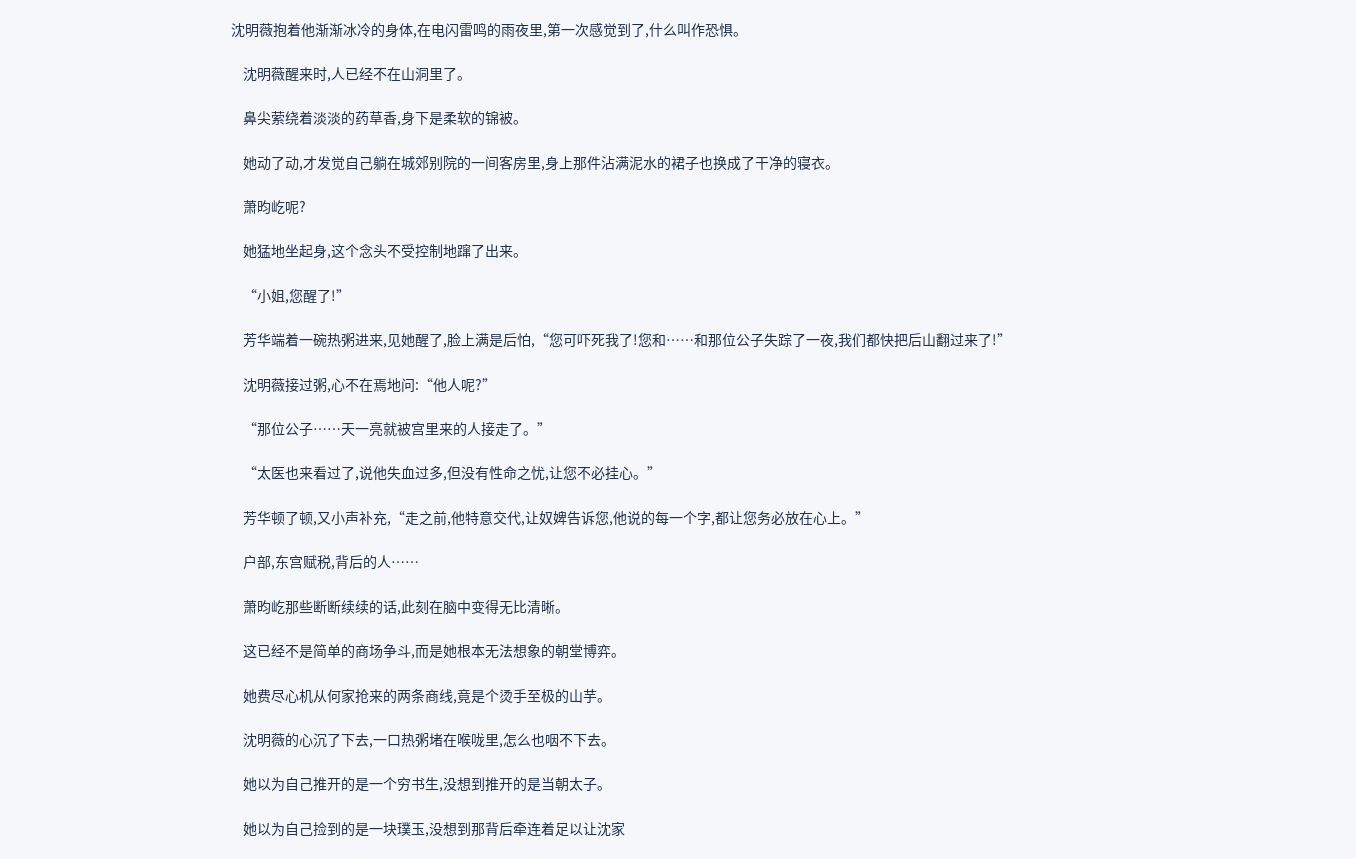沈明薇抱着他渐渐冰冷的身体,在电闪雷鸣的雨夜里,第一次感觉到了,什么叫作恐惧。

    沈明薇醒来时,人已经不在山洞里了。

    鼻尖萦绕着淡淡的药草香,身下是柔软的锦被。

    她动了动,才发觉自己躺在城郊别院的一间客房里,身上那件沾满泥水的裙子也换成了干净的寝衣。

    萧昀屹呢?

    她猛地坐起身,这个念头不受控制地蹿了出来。

    “小姐,您醒了!”

    芳华端着一碗热粥进来,见她醒了,脸上满是后怕,“您可吓死我了!您和……和那位公子失踪了一夜,我们都快把后山翻过来了!”

    沈明薇接过粥,心不在焉地问:“他人呢?”

    “那位公子……天一亮就被宫里来的人接走了。”

    “太医也来看过了,说他失血过多,但没有性命之忧,让您不必挂心。”

    芳华顿了顿,又小声补充,“走之前,他特意交代,让奴婢告诉您,他说的每一个字,都让您务必放在心上。”

    户部,东宫赋税,背后的人……

    萧昀屹那些断断续续的话,此刻在脑中变得无比清晰。

    这已经不是简单的商场争斗,而是她根本无法想象的朝堂博弈。

    她费尽心机从何家抢来的两条商线,竟是个烫手至极的山芋。

    沈明薇的心沉了下去,一口热粥堵在喉咙里,怎么也咽不下去。

    她以为自己推开的是一个穷书生,没想到推开的是当朝太子。

    她以为自己捡到的是一块璞玉,没想到那背后牵连着足以让沈家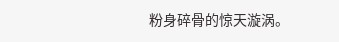粉身碎骨的惊天漩涡。